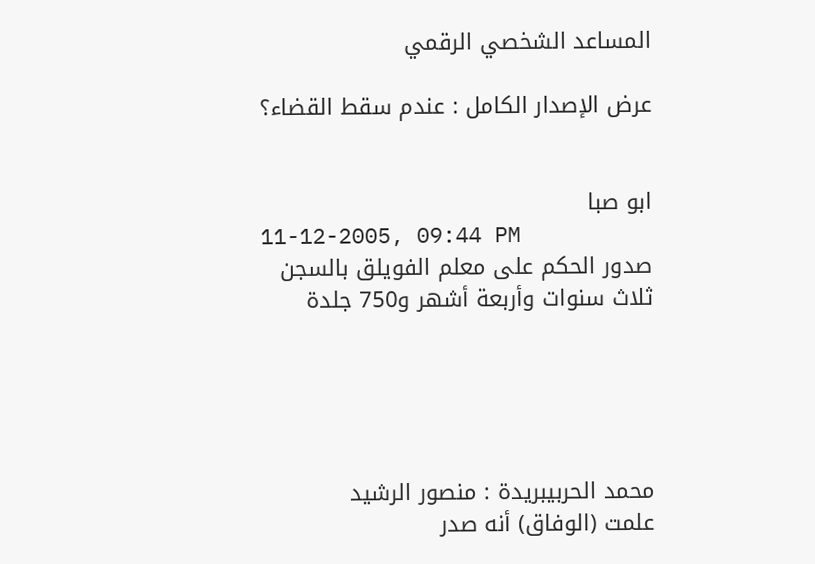المساعد الشخصي الرقمي

عرض الإصدار الكامل : عندم سقط القضاء؟


ابو صبا
11-12-2005, 09:44 PM
صدور الحكم على معلم الفويلق بالسجن ثلاث سنوات وأربعة أشهر و750 جلدة





محمد الحربيبريدة : منصور الرشيد
علمت (الوفاق) أنه صدر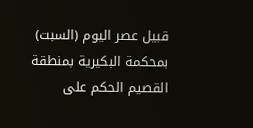قبيل عصر اليوم (السبت) بمحكمة البكيرية بمنطقة القصيم الحكم على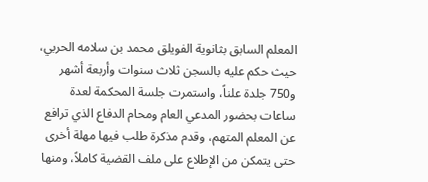المعلم السابق بثانوية الفويلق محمد بن سلامه الحربي، حيث حكم عليه بالسجن ثلاث سنوات وأربعة أشهر و750 جلدة علناً، واستمرت جلسة المحكمة لعدة ساعات بحضور المدعي العام ومحام الدفاع الذي ترافع عن المعلم المتهم، وقدم مذكرة طلب فيها مهلة أخرى حتى يتمكن من الإطلاع على ملف القضية كاملاً، ومنها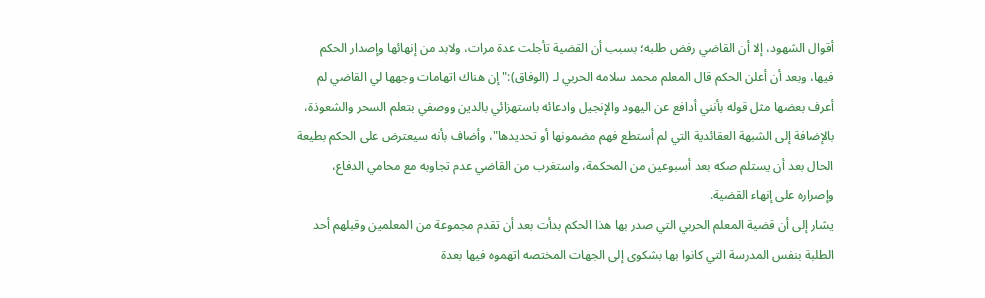أقوال الشهود، إلا أن القاضي رفض طلبه؛ بسبب أن القضية تأجلت عدة مرات، ولابد من إنهائها وإصدار الحكم فيها، وبعد أن أعلن الحكم قال المعلم محمد سلامه الحربي لـ (الوفاق):" إن هناك اتهامات وجهها لي القاضي لم أعرف بعضها مثل قوله بأنني أدافع عن اليهود والإنجيل وادعائه باستهزائي بالدين ووصفي بتعلم السحر والشعوذة، بالإضافة إلى الشبهة العقائدية التي لم أستطع فهم مضمونها أو تحديدها"، وأضاف بأنه سيعترض على الحكم بطيعة الحال بعد أن يستلم صكه بعد أسبوعين من المحكمة، واستغرب من القاضي عدم تجاوبه مع محامي الدفاع، وإصراره على إنهاء القضية.
يشار إلى أن قضية المعلم الحربي التي صدر بها هذا الحكم بدأت بعد أن تقدم مجموعة من المعلمين وقبلهم أحد الطلبة بنفس المدرسة التي كانوا بها بشكوى إلى الجهات المختصه اتهموه فيها بعدة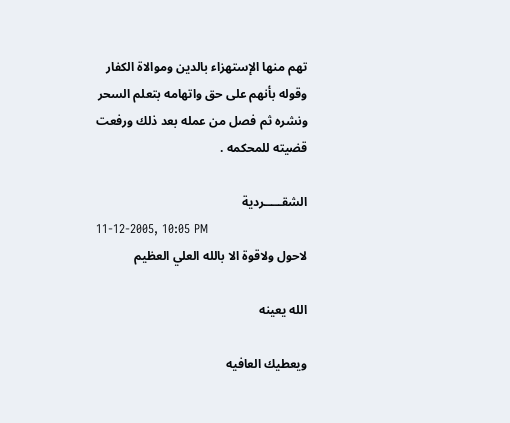تهم منها الإستهزاء بالدين وموالاة الكفار وقوله بأنهم على حق واتهامه بتعلم السحر ونشره ثم فصل من عمله بعد ذلك ورفعت قضيته للمحكمه .

الشقـــــردية
11-12-2005, 10:05 PM
لاحول ولاقوة الا بالله العلي العظيم

الله يعينه

ويعطيك العافيه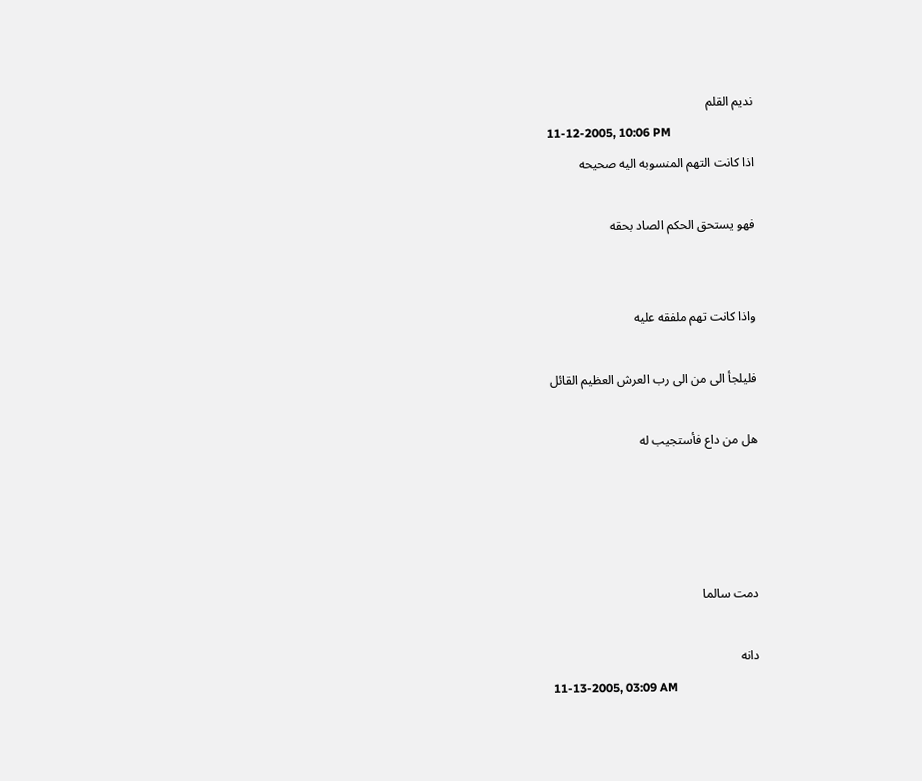نديم القلم
11-12-2005, 10:06 PM
اذا كانت التهم المنسوبه اليه صحيحه

فهو يستحق الحكم الصاد بحقه


واذا كانت تهم ملفقه عليه

فليلجأ الى من الى رب العرش العظيم القائل

هل من داع فأستجيب له




دمت سالما

دانه
11-13-2005, 03:09 AM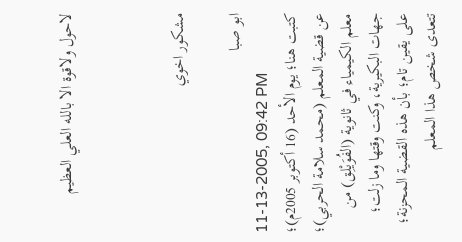لاحول ولاقوة الا بالله العلي العظيم



مشكور اخوي

ابو صبا
11-13-2005, 09:42 PM
كتبت هنا؛ يوم الأحد (16 أكتوبر 2005م)؛ عن قضية المعلم (محمد سلامة الحربي)؛ معلم الكيمياء في ثانوية (الفُوَيْلِق) من جهات البكيرية، وكنت وقتها وما زلت؛ على يقين تام؛ بأن هذه القضية المحزنة؛ تتعدى شخص هذا المعلم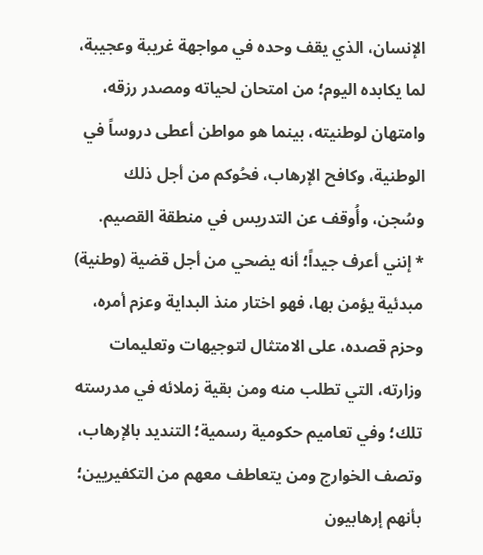الإنسان، الذي يقف وحده في مواجهة غريبة وعجيبة، لما يكابده اليوم؛ من امتحان لحياته ومصدر رزقه، وامتهان لوطنيته، بينما هو مواطن أعطى دروساً في الوطنية، وكافح الإرهاب، فحُوكم من أجل ذلك وسُجن، وأُوقف عن التدريس في منطقة القصيم.
* إنني أعرف جيداً؛ أنه يضحي من أجل قضية (وطنية) مبدئية يؤمن بها، فهو اختار منذ البداية وعزم أمره، وحزم قصده، على الامتثال لتوجيهات وتعليمات وزارته، التي تطلب منه ومن بقية زملائه في مدرسته تلك؛ وفي تعاميم حكومية رسمية؛ التنديد بالإرهاب، وتصف الخوارج ومن يتعاطف معهم من التكفيريين؛ بأنهم إرهابيون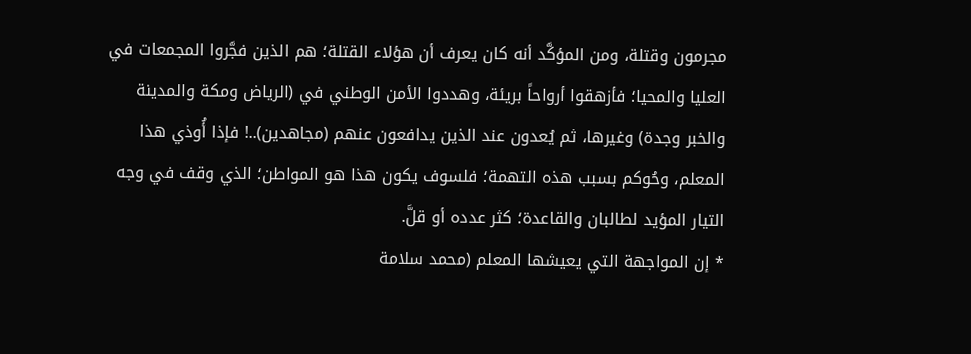مجرمون وقتلة، ومن المؤكَّد أنه كان يعرف أن هؤلاء القتلة؛ هم الذين فجَّروا المجمعات في العليا والمحيا؛ فأزهقوا أرواحاً بريئة، وهددوا الأمن الوطني في (الرياض ومكة والمدينة والخبر وجدة) وغيرها، ثم يُعدون عند الذين يدافعون عنهم (مجاهدين)..! فإذا أُوذي هذا المعلم، وحُوكم بسبب هذه التهمة؛ فلسوف يكون هذا هو المواطن؛ الذي وقف في وجه التيار المؤيد لطالبان والقاعدة؛ كثر عدده أو قلَّ.
* إن المواجهة التي يعيشها المعلم (محمد سلامة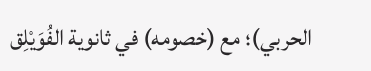الحربي)؛ مع (خصومه) في ثانوية الفُوَيْلِق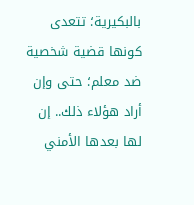بالبكيرية؛ تتعدى كونها قضية شخصية ضد معلم؛ حتى وإن أراد هؤلاء ذلك.. إن لها بعدها الأمني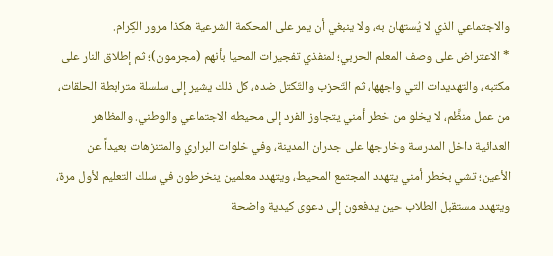والاجتماعي الذي لا يُستهان به، ولا ينبغي أن يمر على المحكمة الشرعية هكذا مرور الكِرام.
* الاعتراض على وصف المعلم الحربي؛ لمنفذي تفجيرات المحيا بأنهم (مجرمون)؛ ثم إطلاق النار على مكتبه، والتهديدات التي واجهها، ثم التّحزب والتّكتل ضده، كل ذلك يشير إلى سلسلة مترابطة الحلقات، من عمل منظَّم، لا يخلو من خطر أمني يتجاوز الفرد إلى محيطه الاجتماعي والوطني. والمظاهر العدائية داخل المدرسة وخارجها على جدران المدينة، وفي خلوات البراري والمتنزهات بعيداً عن الأعين؛ تشي بخطر أمني يتهدد المجتمع المحيط، ويتهدد معلمين ينخرطون في سلك التعليم لأول مرة، ويتهدد مستقبل الطلاب حين يدفعون إلى دعوى كيدية واضحة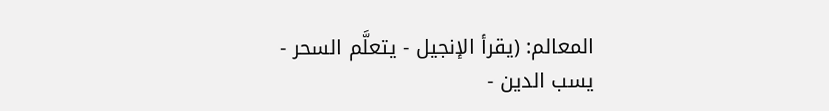المعالم: (يقرأ الإنجيل - يتعلَّم السحر - يسب الدين -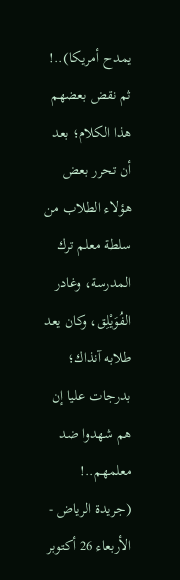يمدح أمريكا)..! ثم نقض بعضهم هذا الكلام؛ بعد أن تحرر بعض هؤلاء الطلاب من سلطة معلم ترك المدرسة، وغادر الفُوَيْلِق، وكان يعد طلابه آنذاك؛ بدرجات عليا إن هم شهدوا ضد معلمهم..! (جريدة الرياض - الأربعاء 26 أكتوبر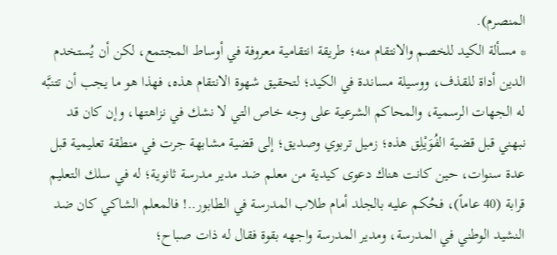المنصرم).
* مسألة الكيد للخصم والانتقام منه؛ طريقة انتقامية معروفة في أوساط المجتمع، لكن أن يُستخدم الدين أداة للقذف، ووسيلة مساندة في الكيد؛ لتحقيق شهوة الانتقام هذه، فهذا هو ما يجب أن تتنبَّه له الجهات الرسمية، والمحاكم الشرعية على وجه خاص التي لا نشك في نزاهتها، وإن كان قد نبهني قبل قضية الفُوَيْلِق هذه؛ زميل تربوي وصديق؛ إلى قضية مشابهة جرت في منطقة تعليمية قبل عدة سنوات، حين كانت هناك دعوى كيدية من معلم ضد مدير مدرسة ثانوية؛ له في سلك التعليم قرابة (40 عاماً)، فحُكم عليه بالجلد أمام طلاب المدرسة في الطابور..! فالمعلم الشاكي كان ضد النشيد الوطني في المدرسة، ومدير المدرسة واجهه بقوة فقال له ذات صباح؛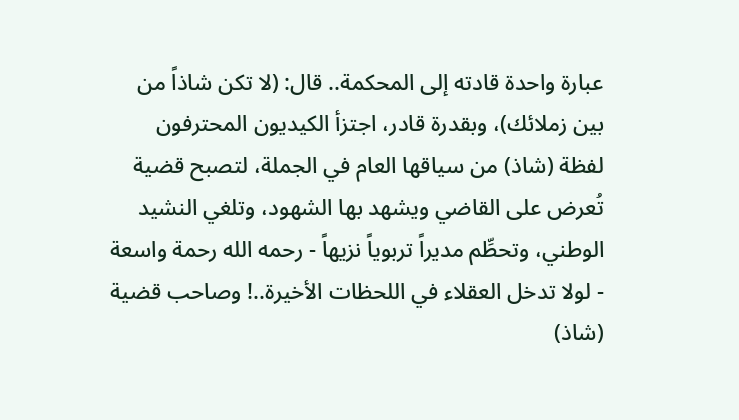عبارة واحدة قادته إلى المحكمة.. قال: (لا تكن شاذاً من بين زملائك)، وبقدرة قادر، اجتزأ الكيديون المحترفون لفظة (شاذ) من سياقها العام في الجملة، لتصبح قضية تُعرض على القاضي ويشهد بها الشهود، وتلغي النشيد الوطني، وتحطِّم مديراً تربوياً نزيهاً - رحمه الله رحمة واسعة - لولا تدخل العقلاء في اللحظات الأخيرة..! وصاحب قضية (شاذ)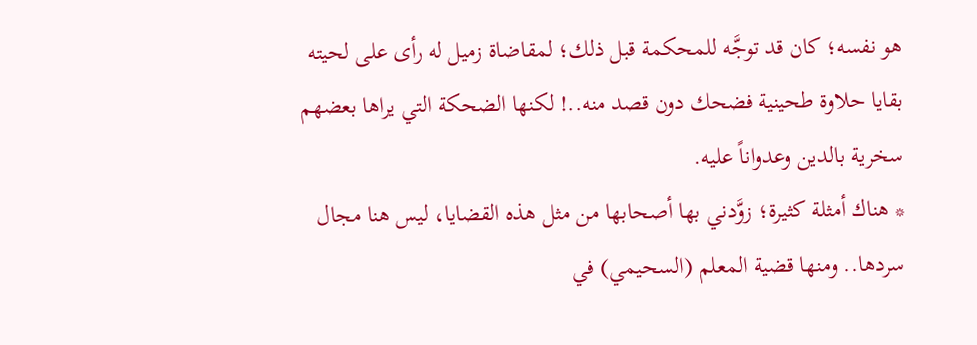هو نفسه؛ كان قد توجَّه للمحكمة قبل ذلك؛ لمقاضاة زميل له رأى على لحيته بقايا حلاوة طحينية فضحك دون قصد منه..! لكنها الضحكة التي يراها بعضهم سخرية بالدين وعدواناً عليه.
* هناك أمثلة كثيرة؛ زوَّدني بها أصحابها من مثل هذه القضايا، ليس هنا مجال سردها.. ومنها قضية المعلم (السحيمي) في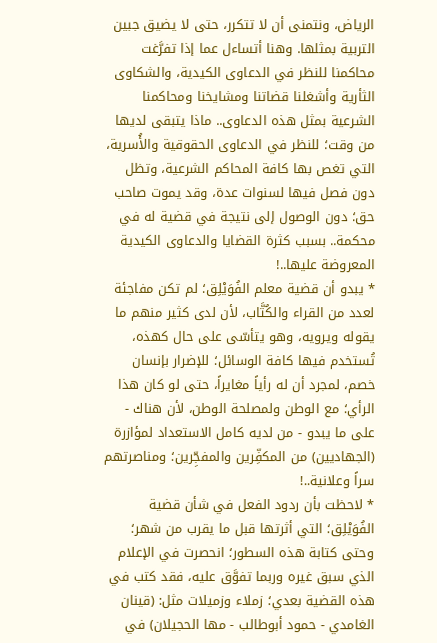الرياض، ونتمنى أن لا تتكرر، حتى لا يضيق جبين التربية بمثلها. وهنا أتساءل عما إذا تفرَّغت محاكمنا للنظر في الدعاوى الكيدية، والشكاوى الثأرية وأشغلنا قضاتنا ومشايخنا ومحاكمنا الشرعية بمثل هذه الدعاوى.. ماذا يتبقى لديها من وقت؛ للنظر في الدعاوى الحقوقية والأُسرية، التي تغص بها كافة المحاكم الشرعية، وتظل دون فصل فيها لسنوات عدة، وقد يموت صاحب حق؛ دون الوصول إلى نتيجة في قضية له في محكمة.. بسبب كثرة القضايا والدعاوى الكيدية المعروضة عليها..!
* يبدو أن قضية معلم الفُوَيْلِق؛ لم تكن مفاجئة لعدد من القراء والكُتَّاب، لأن لدى كثير منهم ما يقوله ويرويه، وهو يتأسّى على حال كهذه، تُستخدم فيها كافة الوسائل؛ للإضرار بإنسان خصم، لمجرد أن له رأياً مغايراً، حتى لو كان هذا الرأي؛ مع الوطن ولمصلحة الوطن، لأن هناك - على ما يبدو - من لديه كامل الاستعداد لمؤازرة (الجهاديين) من المكفِّرين والمفجِّرين؛ ومناصرتهم سراً وعلانية..!
* لاحظت بأن ردود الفعل في شأن قضية الفُوَيْلِق؛ التي أثرتها قبل ما يقرب من شهر؛ وحتى كتابة هذه السطور؛ انحصرت في الإعلام الذي سبق غيره وربما تفوَّق عليه، فقد كتب في هذه القضية بعدي؛ زملاء وزميلات مثل: (قينان الغامدي - حمود أبوطالب - مها الحجيلان) في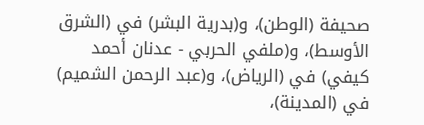صحيفة (الوطن)، و(بدرية البشر) في (الشرق الأوسط)، و(ملفي الحربي - عدنان أحمد كيفي) في (الرياض)، و(عبد الرحمن الشميم) في (المدينة)،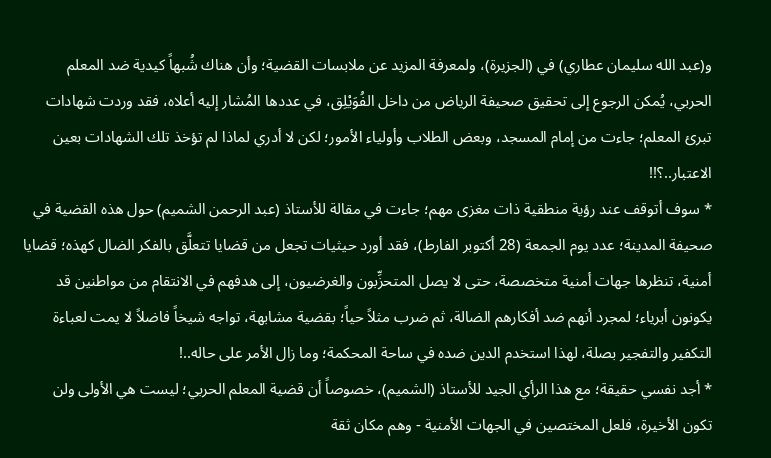و(عبد الله سليمان عطاري) في (الجزيرة)، ولمعرفة المزيد عن ملابسات القضية؛ وأن هناك شُبهاً كيدية ضد المعلم الحربي، يُمكن الرجوع إلى تحقيق صحيفة الرياض من داخل الفُوَيْلِق، في عددها المُشار إليه أعلاه، فقد وردت شهادات تبرئ المعلم؛ جاءت من إمام المسجد، وبعض الطلاب وأولياء الأمور؛ لكن لا أدري لماذا لم تؤخذ تلك الشهادات بعين الاعتبار..؟!!
* سوف أتوقف عند رؤية منطقية ذات مغزى مهم؛ جاءت في مقالة للأستاذ (عبد الرحمن الشميم) حول هذه القضية في صحيفة المدينة؛ عدد يوم الجمعة (28 أكتوبر الفارط)، فقد أورد حيثيات تجعل من قضايا تتعلَّق بالفكر الضال كهذه؛ قضايا أمنية، تنظرها جهات أمنية متخصصة، حتى لا يصل المتحزِّبون والغرضيون، إلى هدفهم في الانتقام من مواطنين قد يكونون أبرياء؛ لمجرد أنهم ضد أفكارهم الضالة، ثم ضرب مثلاً حياً؛ بقضية مشابهة، تواجه شيخاً فاضلاً لا يمت لعباءة التكفير والتفجير بصلة، لهذا استخدم الدين ضده في ساحة المحكمة؛ وما زال الأمر على حاله..!
* أجد نفسي حقيقة؛ مع هذا الرأي الجيد للأستاذ (الشميم)، خصوصاً أن قضية المعلم الحربي؛ ليست هي الأولى ولن تكون الأخيرة، فلعل المختصين في الجهات الأمنية - وهم مكان ثقة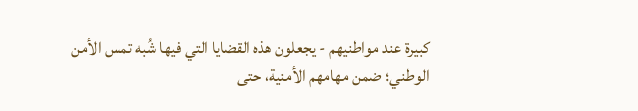كبيرة عند مواطنيهم - يجعلون هذه القضايا التي فيها شُبه تمس الأمن الوطني؛ ضمن مهامهم الأمنية، حتى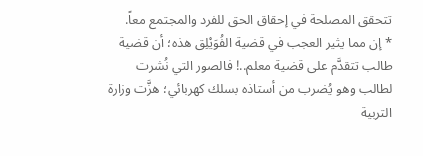تتحقق المصلحة في إحقاق الحق للفرد والمجتمع معاً.
* إن مما يثير العجب في قضية الفُوَيْلِق هذه؛ أن قضية طالب تتقدَّم على قضية معلم..! فالصور التي نُشرت لطالب وهو يُضرب من أستاذه بسلك كهربائي؛ هزَّت وزارة التربية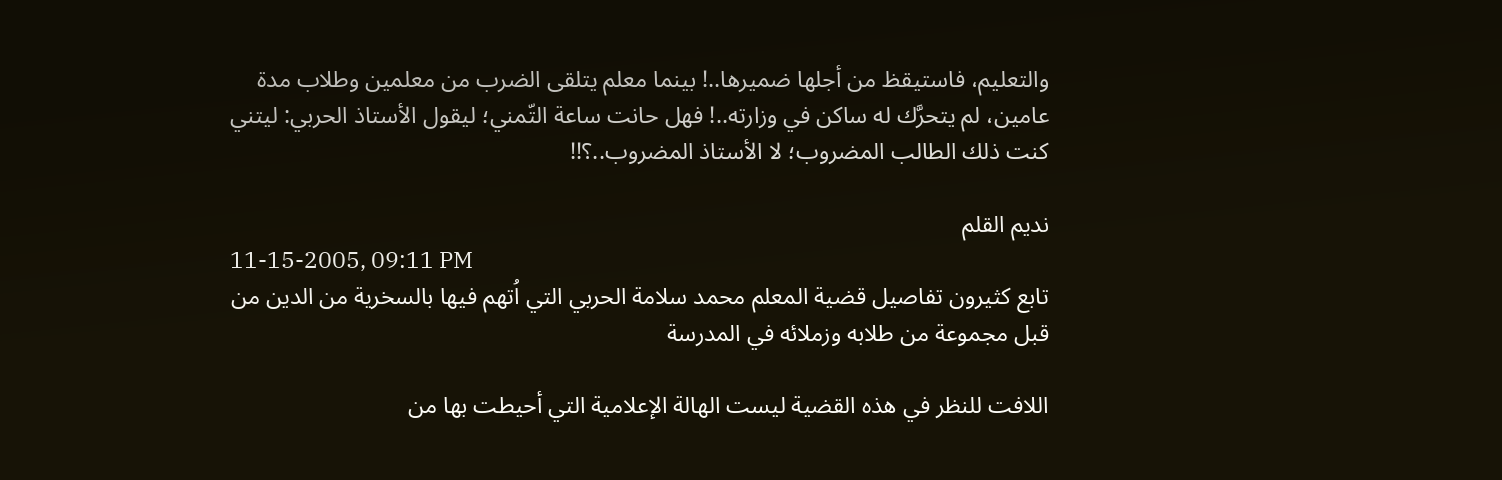والتعليم، فاستيقظ من أجلها ضميرها..! بينما معلم يتلقى الضرب من معلمين وطلاب مدة عامين، لم يتحرَّك له ساكن في وزارته..! فهل حانت ساعة التّمني؛ ليقول الأستاذ الحربي: ليتني كنت ذلك الطالب المضروب؛ لا الأستاذ المضروب..؟!!

نديم القلم
11-15-2005, 09:11 PM
تابع كثيرون تفاصيل قضية المعلم محمد سلامة الحربي التي اُتهم فيها بالسخرية من الدين من قبل مجموعة من طلابه وزملائه في المدرسة

اللافت للنظر في هذه القضية ليست الهالة الإعلامية التي أحيطت بها من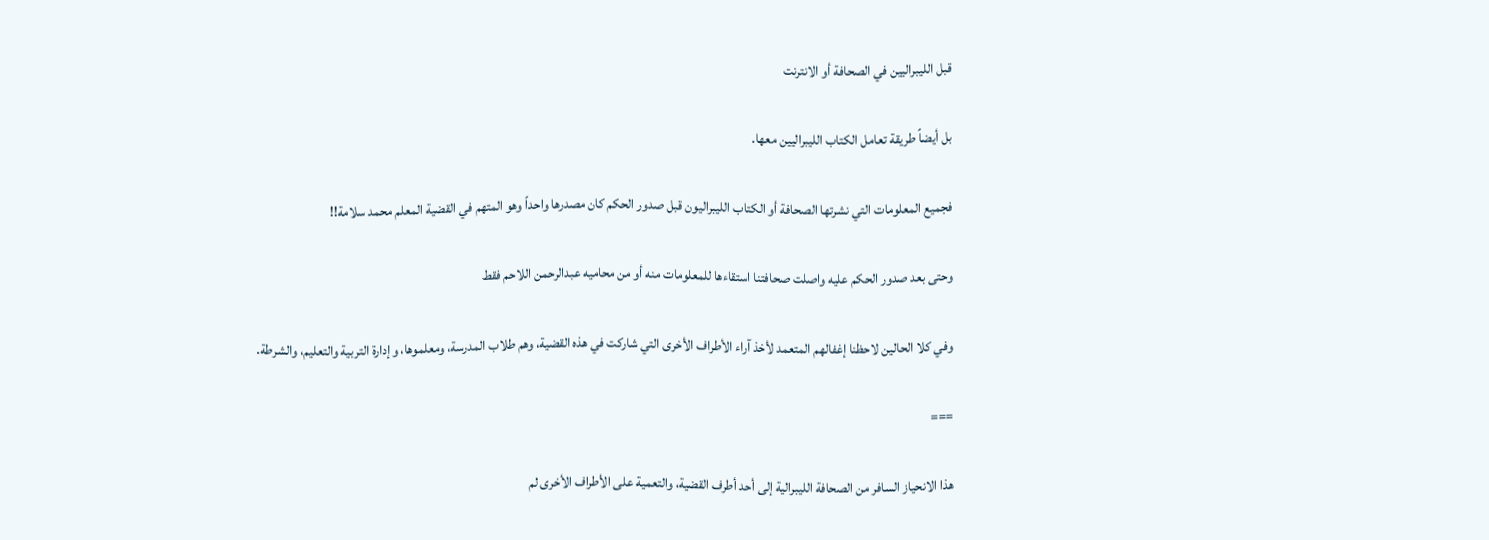قبل الليبراليين في الصحافة أو الانترنت

بل أيضاً طريقة تعامل الكتاب الليبراليين معها.

فجميع المعلومات التي نشرتها الصحافة أو الكتاب الليبراليون قبل صدور الحكم كان مصدرها واحداً وهو المتهم في القضية المعلم محمد سلامة!!

وحتى بعد صدور الحكم عليه واصلت صحافتنا استقاءها للمعلومات منه أو من محاميه عبدالرحمن اللاحم فقط

وفي كلا الحالين لاحظنا إغفالهم المتعمد لأخذ آراء الأطراف الأخرى التي شاركت في هذه القضية، وهم طلاب المدرسة، ومعلموها، وإدارة التربية والتعليم، والشرطة.

===

هذا الانحياز السافر من الصحافة الليبرالية إلى أحد أطرف القضية، والتعمية على الأطراف الأخرى لم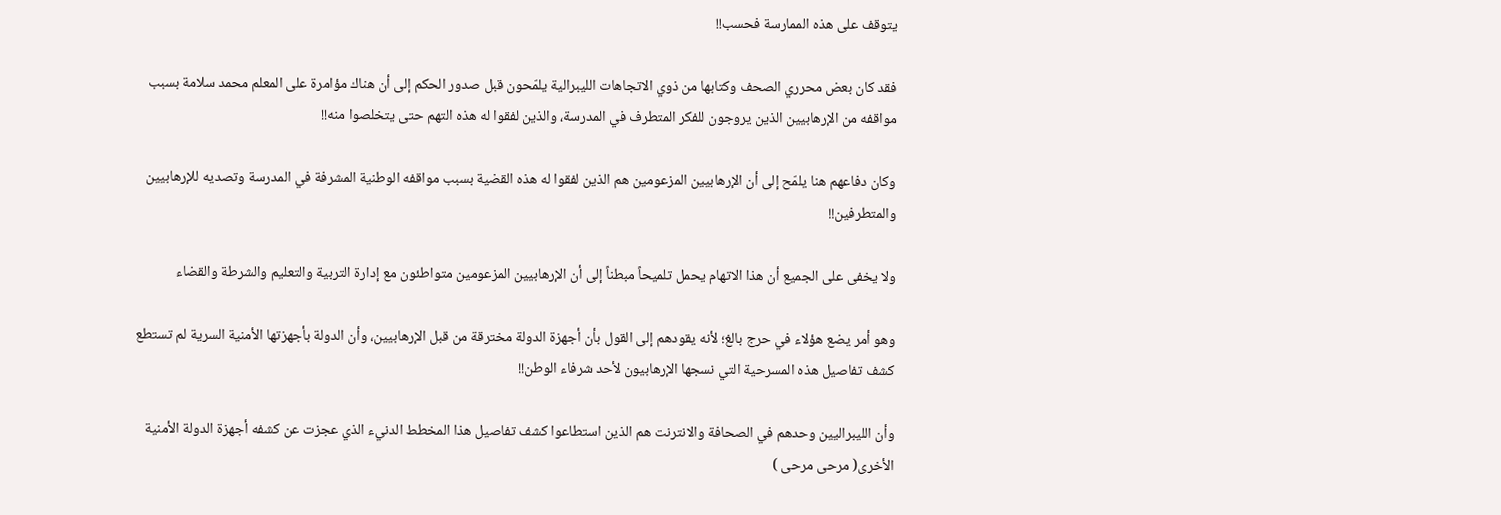يتوقف على هذه الممارسة فحسب!!

فقد كان بعض محرري الصحف وكتابها من ذوي الاتجاهات الليبرالية يلمّحون قبل صدور الحكم إلى أن هناك مؤامرة على المعلم محمد سلامة بسبب مواقفه من الإرهابيين الذين يروجون للفكر المتطرف في المدرسة، والذين لفقوا له هذه التهم حتى يتخلصوا منه!!

وكان دفاعهم هنا يلمّح إلى أن الإرهابيين المزعومين هم الذين لفقوا له هذه القضية بسبب مواقفه الوطنية المشرفة في المدرسة وتصديه للإرهابيين والمتطرفين!!

ولا يخفى على الجميع أن هذا الاتهام يحمل تلميحاً مبطناً إلى أن الإرهابيين المزعومين متواطئون مع إدارة التربية والتعليم والشرطة والقضاء

وهو أمر يضع هؤلاء في حرج بالغ؛ لأنه يقودهم إلى القول بأن أجهزة الدولة مخترقة من قبل الإرهابيين، وأن الدولة بأجهزتها الأمنية السرية لم تستطع كشف تفاصيل هذه المسرحية التي نسجها الإرهابيون لأحد شرفاء الوطن!!

وأن الليبراليين وحدهم في الصحافة والانترنت هم الذين استطاعوا كشف تفاصيل هذا المخطط الدنيء الذي عجزت عن كشفه أجهزة الدولة الأمنية الأخرى( مرحى مرحى )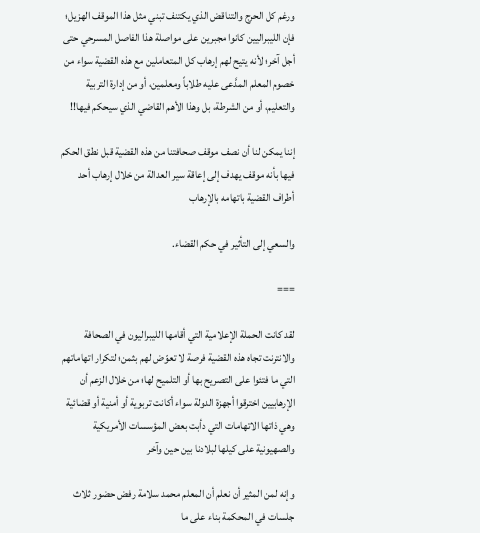ورغم كل الحرج والتناقض الذي يكتنف تبني مثل هذا الموقف الهزيل؛ فإن الليبراليين كانوا مجبرين على مواصلة هذا الفاصل المسرحي حتى أجل آخر؛ لأنه يتيح لهم إرهاب كل المتعاملين مع هذه القضية سواء من خصوم المعلم المدَّعى عليه طلاباً ومعلمين، أو من إدارة التربية والتعليم، أو من الشرطة، بل وهذا الأهم القاضي الذي سيحكم فيها!!

إننا يمكن لنا أن نصف موقف صحافتنا من هذه القضية قبل نطق الحكم فيها بأنه موقف يهدف إلى إعاقة سير العدالة من خلال إرهاب أحد أطراف القضية باتهامه بالإرهاب

والسعي إلى التأثير في حكم القضاء.

===

لقد كانت الحملة الإعلامية التي أقامها الليبراليون في الصحافة والانترنت تجاه هذه القضية فرصة لا تعوّض لهم بثمن؛ لتكرار اتهاماتهم التي ما فتئوا على التصريح بها أو التلميح لها؛ من خلال الزعم أن الإرهابيين اخترقوا أجهزة الدولة سواء أكانت تربوية أو أمنية أو قضائية وهي ذاتها الاتهامات التي دأبت بعض المؤسسات الأمريكية والصهيونية على كيلها لبلادنا بين حين وآخر

وإنه لمن المثير أن نعلم أن المعلم محمد سلامة رفض حضور ثلاث جلسات في المحكمة بناء على ما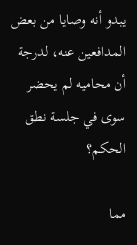يبدو أنه وصايا من بعض المدافعين عنه، لدرجة أن محاميه لم يحضر سوى في جلسة نطق الحكم؟

مما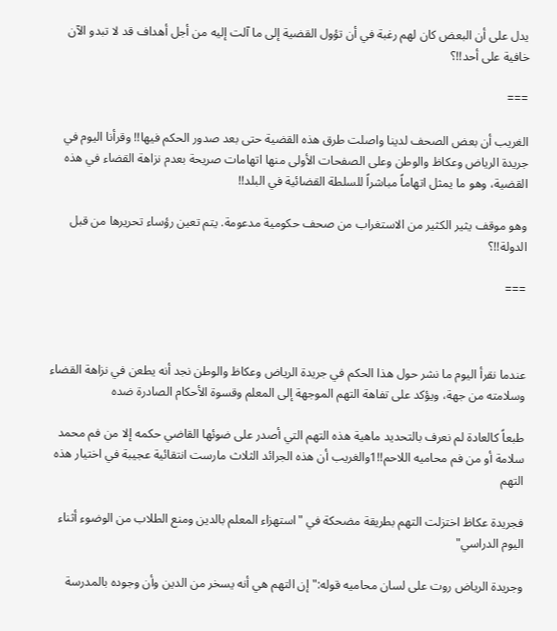يدل على أن البعض كان لهم رغبة في أن تؤول القضية إلى ما آلت إليه من أجل أهداف قد لا تبدو الآن خافية على أحد!!؟

===

الغريب أن بعض الصحف لدينا واصلت طرق هذه القضية حتى بعد صدور الحكم فيها!! وقرأنا اليوم في جريدة الرياض وعكاظ والوطن وعلى الصفحات الأولى منها اتهامات صريحة بعدم نزاهة القضاء في هذه القضية، وهو ما يمثل اتهاماً مباشراً للسلطة القضائية في البلد!!

وهو موقف يثير الكثير من الاستغراب من صحف حكومية مدعومة. يتم تعين رؤساء تحريرها من قبل الدولة!!؟

===



عندما نقرأ اليوم ما نشر حول هذا الحكم في جريدة الرياض وعكاظ والوطن نجد أنه يطعن في نزاهة القضاء وسلامته من جهة، ويؤكد على تفاهة التهم الموجهة إلى المعلم وقسوة الأحكام الصادرة ضده

طبعاً كالعادة لم نعرف بالتحديد ماهية هذه التهم التي أصدر على ضوئها القاضي حكمه إلا من فم محمد سلامة أو من فم محاميه اللاحم!!1والغريب أن هذه الجرائد الثلاث مارست انتقائية عجيبة في اختيار هذه التهم

فجريدة عكاظ اختزلت التهم بطريقة مضحكة في "استهزاء المعلم بالدين ومنع الطلاب من الوضوء أثناء اليوم الدراسي"

وجريدة الرياض روت على لسان محاميه قوله:" إن التهم هي أنه يسخر من الدين وأن وجوده بالمدرسة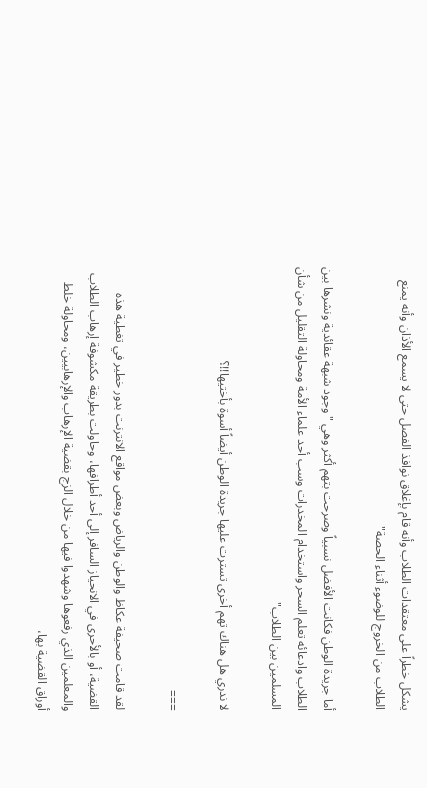يشكل خطراً على معتقدات الطلاب وأنه قام بإغلاق نوافذ الفصل حتى لا يسمع الأذان وأنه يمنع الطلاب من الخروج للوضوء أثناء الحصة"

أما جريدة الوطن فكانت الأفضل نسبياً وصرحت بتهم أكثر وهي "وجود شبهة عقائدية ونشرها بين الطلاب وادعائه تعلم السحر واستخدام المخدرات وسب أحد علماء الأمة ومحاولة التقليل من شأن المسلمين بين الطلاب"

لا ندري هل هناك تهم أخرى تسترت عليها جريدة الوطن أيضاً أسوة بأختيها!!؟

===

لقد قامت صحيفة عكاظ والوطن والرياض وبعض مواقع الانترنت بدور خطير في تغطية هذه القضية، أو بالأحرى في الانحياز السافر إلى أحد أطرافها، وحاولت بطريقة مكشوفة إرهاب الطلاب والمعلمين الذي رفعوها وشهدوا فيها من خلال الزج بقضية الإرهاب والإرهابيين، ومحاولة خلط أوراق القضية بها،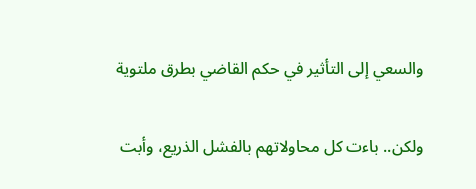والسعي إلى التأثير في حكم القاضي بطرق ملتوية

ولكن.. باءت كل محاولاتهم بالفشل الذريع، وأبت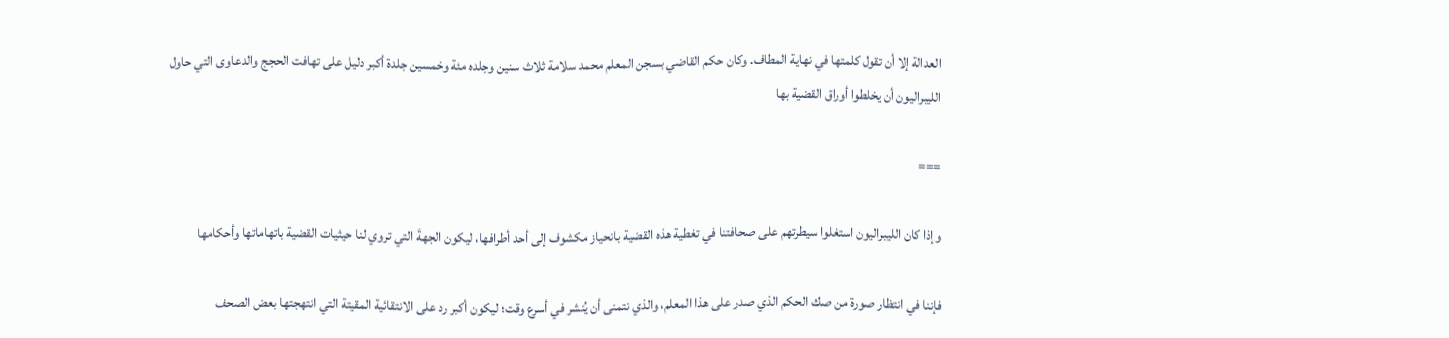العدالة إلا أن تقول كلمتها في نهاية المطاف. وكان حكم القاضي بسجن المعلم محمد سلامة ثلاث سنين وجلده مئة وخمسين جلدة أكبر دليل على تهافت الحجج والدعاوى التي حاول الليبراليون أن يخلطوا أوراق القضية بها

===

وإذا كان الليبراليون استغلوا سيطرتهم على صحافتنا في تغطية هذه القضية بانحياز مكشوف إلى أحد أطرافها، ليكون الجهةَ التي تروي لنا حيثيات القضية باتهاماتها وأحكامها

فإننا في انتظار صورة من صك الحكم الذي صدر على هذا المعلم، والذي نتمنى أن يُنشر في أسرع وقت؛ ليكون أكبر رد على الانتقائية المقيتة التي انتهجتها بعض الصحف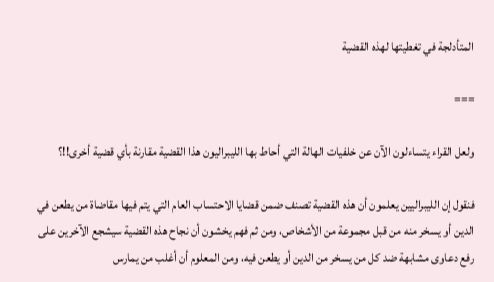المتأدلجة في تغطيتها لهذه القضية

===

ولعل القراء يتساءلون الآن عن خلفيات الهالة التي أحاط بها الليبراليون هذا القضية مقارنة بأي قضية أخرى!!؟

فنقول إن الليبراليين يعلمون أن هذه القضية تصنف ضمن قضايا الاحتساب العام التي يتم فيها مقاضاة من يطعن في الدين أو يسخر منه من قبل مجموعة من الأشخاص، ومن ثم فهم يخشون أن نجاح هذه القضية سيشجع الآخرين على رفع دعاوى مشابهة ضد كل من يسخر من الدين أو يطعن فيه، ومن المعلوم أن أغلب من يمارس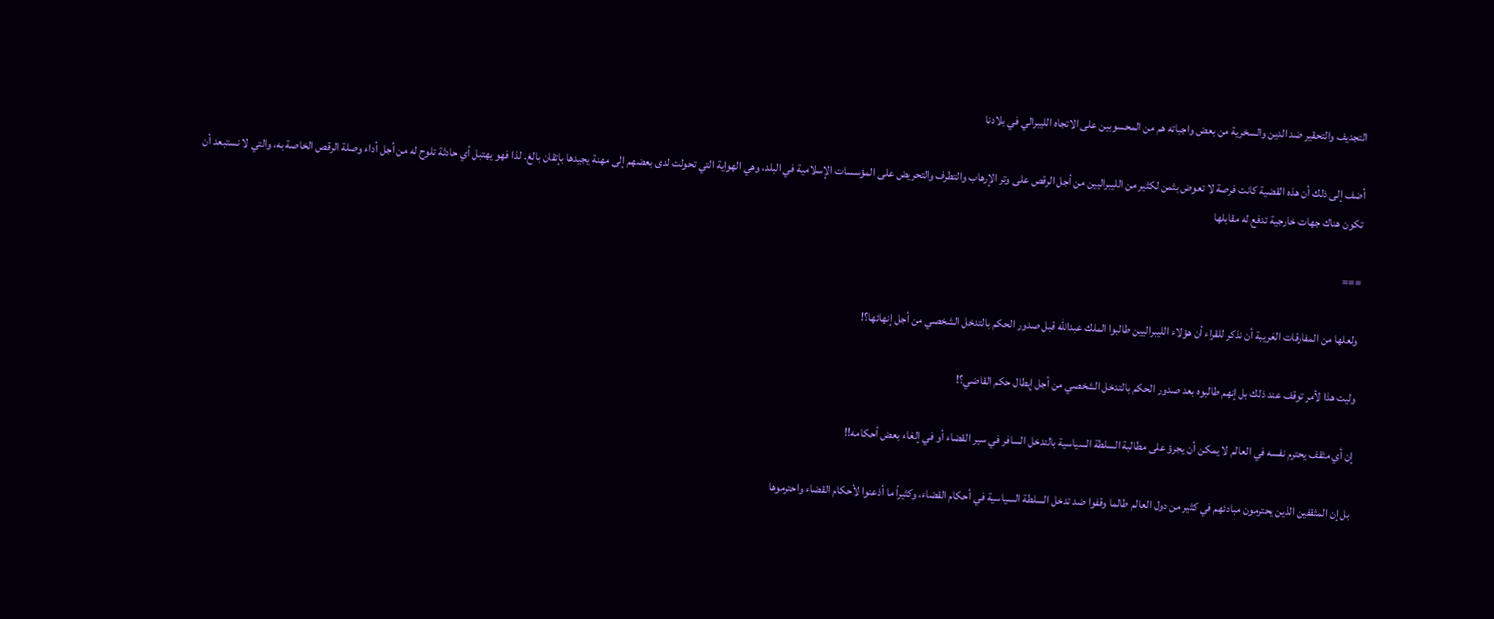التجديف والتحقير ضد الدين والسخرية من بعض واجباته هم من المحسوبين على الاتجاه الليبرالي في بلادنا

أضف إلى ذلك أن هذه القضية كانت فرصة لا تعوض بثمن لكثير من الليبراليين من أجل الرقص على وتر الإرهاب والتطرف والتحريض على المؤسسات الإسلامية في البلد، وهي الهواية التي تحولت لدى بعضهم إلى مهنة يجيدها بإتقان بالغ. لذا فهو يهتبل أي حادثة تلوح له من أجل أداء وصلة الرقص الخاصة به، والتي لا نستبعد أن تكون هناك جهات خارجية تدفع له مقابلها

===

ولعلها من المفارقات الغريبة أن نذكر للقراء أن هؤلاء الليبراليين طالبوا الملك عبدالله قبل صدور الحكم بالتدخل الشخصي من أجل إنهائها؟!

وليت هذا لأمر توقف عند ذلك بل إنهم طالبوه بعد صدور الحكم بالتدخل الشخصي من أجل إبطال حكم القاضي؟!

إن أي مثقف يحترم نفسه في العالم لا يمكن أن يجرؤ على مطالبة السلطة السياسية بالتدخل السافر في سير القضاء أو في إلغاء بعض أحكامه!!

بل إن المثقفين الذين يحترمون مبادئهم في كثير من دول العالم طالما وقفوا ضد تدخل السلطة السياسية في أحكام القضاء، وكثيراً ما أذعنوا لأحكام القضاء واحترموها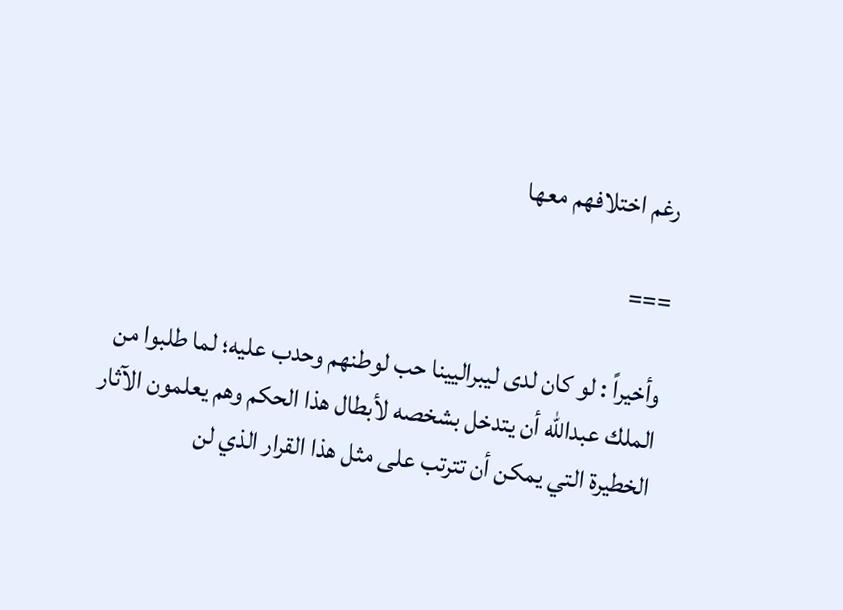رغم اختلافهم معها

===

وأخيراً : لو كان لدى ليبراليينا حب لوطنهم وحدب عليه؛ لما طلبوا من الملك عبدالله أن يتدخل بشخصه لأبطال هذا الحكم وهم يعلمون الآثار الخطيرة التي يمكن أن تترتب على مثل هذا القرار الذي لن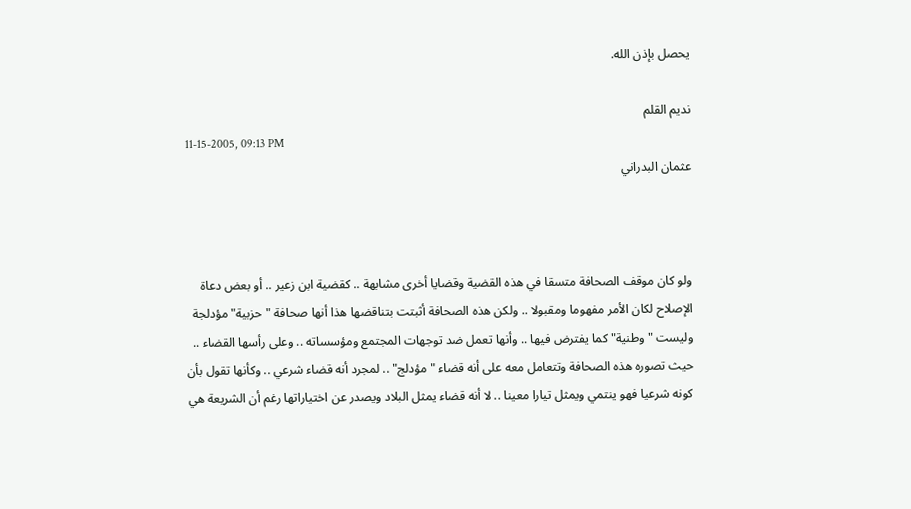يحصل بإذن الله.

نديم القلم
11-15-2005, 09:13 PM
عثمان البدراني



ولو كان موقف الصحافة متسقا في هذه القضية وقضايا أخرى مشابهة .. كقضية ابن زعير .. أو بعض دعاة الإصلاح لكان الأمر مفهوما ومقبولا .. ولكن هذه الصحافة أثبتت بتناقضها هذا أنها صحافة "حزبية" مؤدلجة وليست "وطنية" كما يفترض فيها .. وأنها تعمل ضد توجهات المجتمع ومؤسساته .. وعلى رأسها القضاء .. حيث تصوره هذه الصحافة وتتعامل معه على أنه قضاء "مؤدلج" .. لمجرد أنه قضاء شرعي .. وكأنها تقول بأن كونه شرعيا فهو ينتمي ويمثل تيارا معينا .. لا أنه قضاء يمثل البلاد ويصدر عن اختياراتها رغم أن الشريعة هي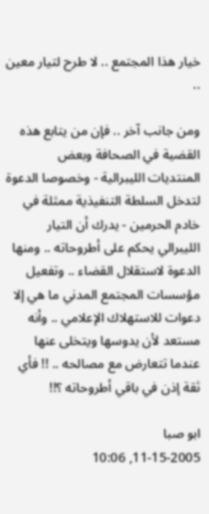خيار هذا المجتمع .. لا طرح لتيار معين ..

ومن جانب آخر .. فإن من يتابع هذه القضية في الصحافة وبعض المنتديات الليبرالية - وخصوصا الدعوة لتدخل السلطة التنفيذية ممثلة في خادم الحرمين - يدرك أن التيار الليبرالي يحكم على أطروحاته .. ومنها الدعوة لاستقلال القضاء .. وتفعيل مؤسسات المجتمع المدني ما هي إلا دعوات للاستهلاك الإعلامي .. وأنه مستعد لأن يدوسها ويتخلى عنها عندما تتعارض مع مصالحه .. !! فأي ثقة إذن في باقي أطروحاته ؟!!

ابو صبا
11-15-2005, 10:06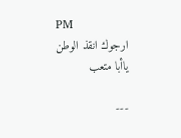PM
ارجوك انقذ الوطن ياأبا متعب

---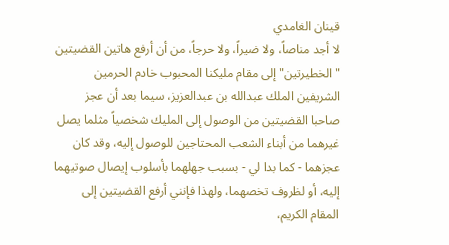قينان الغامدي
لا أجد مناصاً، ولا ضيراً، ولا حرجاً، من أن أرفع هاتين القضيتين "الخطيرتين" إلى مقام مليكنا المحبوب خادم الحرمين الشريفين الملك عبدالله بن عبدالعزيز، سيما بعد أن عجز صاحبا القضيتين من الوصول إلى المليك شخصياً مثلما يصل غيرهما من أبناء الشعب المحتاجين للوصول إليه، وقد كان عجزهما - كما بدا لي - بسبب جهلهما بأسلوب إيصال صوتيهما إليه، أو لظروف تخصهما، ولهذا فإنني أرفع القضيتين إلى المقام الكريم،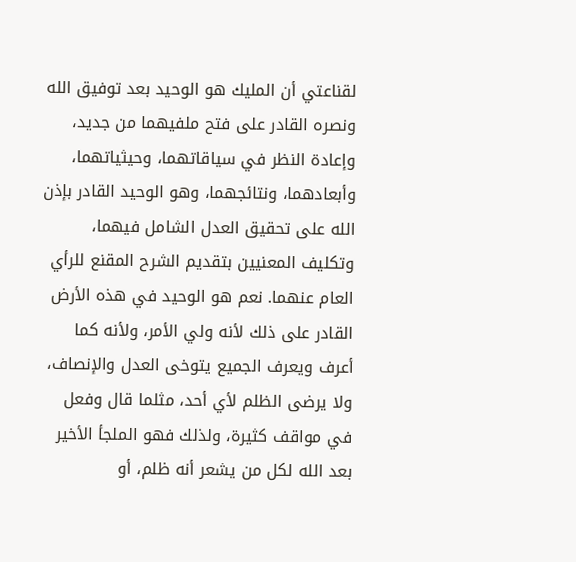لقناعتي أن المليك هو الوحيد بعد توفيق الله ونصره القادر على فتح ملفيهما من جديد، وإعادة النظر في سياقاتهما، وحيثياتهما، وأبعادهما، ونتائجهما، وهو الوحيد القادر بإذن الله على تحقيق العدل الشامل فيهما، وتكليف المعنيين بتقديم الشرح المقنع للرأي العام عنهما. نعم هو الوحيد في هذه الأرض القادر على ذلك لأنه ولي الأمر، ولأنه كما أعرف ويعرف الجميع يتوخى العدل والإنصاف، ولا يرضى الظلم لأي أحد، مثلما قال وفعل في مواقف كثيرة، ولذلك فهو الملجأ الأخير بعد الله لكل من يشعر أنه ظلم، أو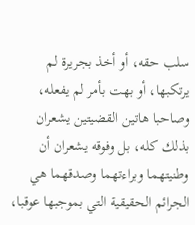سلب حقه، أو أخذ بجريرة لم يرتكبها، أو بهت بأمر لم يفعله، وصاحبا هاتين القضيتين يشعران بذلك كله، بل وفوقه يشعران أن وطنيتهما وبراءتهما وصدقهما هي الجرائم الحقيقية التي بموجبها عوقبا،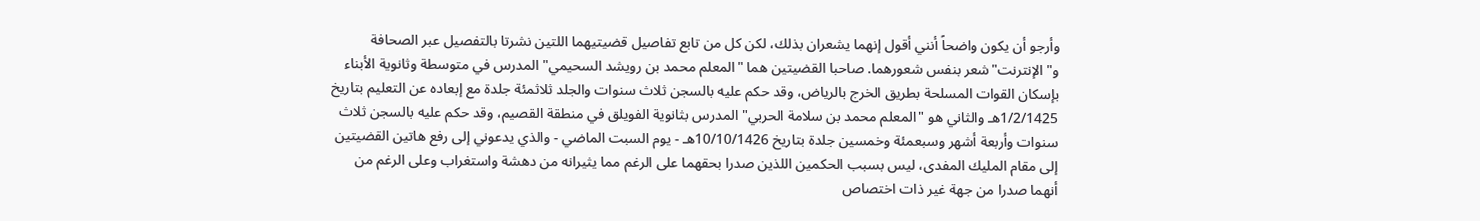وأرجو أن يكون واضحاً أنني أقول إنهما يشعران بذلك، لكن كل من تابع تفاصيل قضيتيهما اللتين نشرتا بالتفصيل عبر الصحافة و"الإنترنت"شعر بنفس شعورهما. صاحبا القضيتين هما "المعلم محمد بن رويشد السحيمي" المدرس في متوسطة وثانوية الأبناء بإسكان القوات المسلحة بطريق الخرج بالرياض، وقد حكم عليه بالسجن ثلاث سنوات والجلد ثلاثمئة جلدة مع إبعاده عن التعليم بتاريخ 1/2/1425هـ والثاني هو "المعلم محمد بن سلامة الحربي" المدرس بثانوية الفويلق في منطقة القصيم، وقد حكم عليه بالسجن ثلاث سنوات وأربعة أشهر وسبعمئة وخمسين جلدة بتاريخ 10/10/1426هـ - يوم السبت الماضي - والذي يدعوني إلى رفع هاتين القضيتين إلى مقام المليك المفدى، ليس بسبب الحكمين اللذين صدرا بحقهما على الرغم مما يثيرانه من دهشة واستغراب وعلى الرغم من أنهما صدرا من جهة غير ذات اختصاص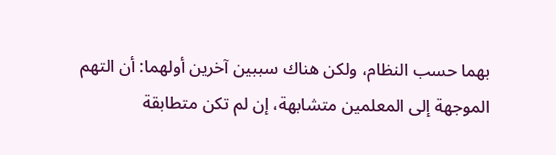بهما حسب النظام، ولكن هناك سببين آخرين أولهما: أن التهم الموجهة إلى المعلمين متشابهة، إن لم تكن متطابقة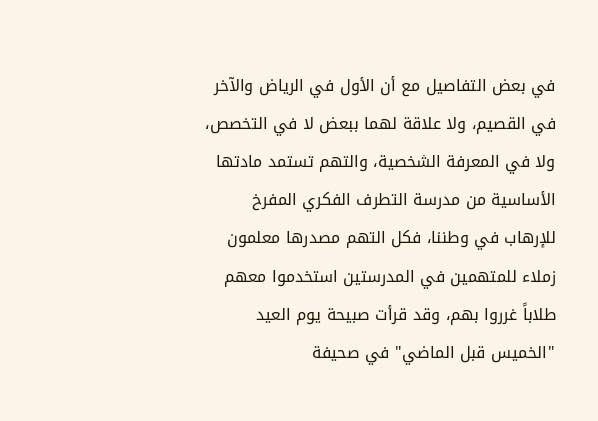في بعض التفاصيل مع أن الأول في الرياض والآخر في القصيم، ولا علاقة لهما ببعض لا في التخصص، ولا في المعرفة الشخصية، والتهم تستمد مادتها الأساسية من مدرسة التطرف الفكري المفرخ للإرهاب في وطننا، فكل التهم مصدرها معلمون زملاء للمتهمين في المدرستين استخدموا معهم طلاباً غرروا بهم، وقد قرأت صبيحة يوم العيد "الخميس قبل الماضي" في صحيفة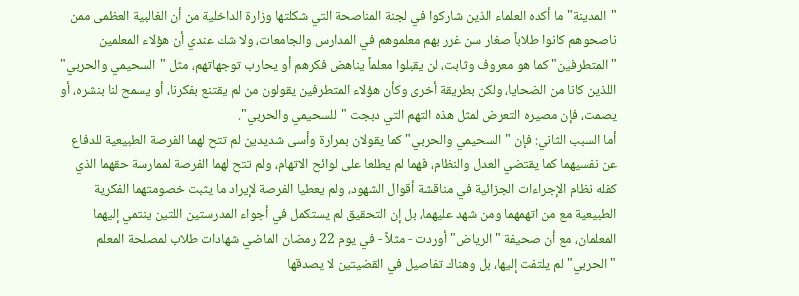"المدينة" ما أكده العلماء الذين شاركوا في لجنة المناصحة التي شكلتها وزارة الداخلية من أن الغالبية العظمى ممن ناصحوهم كانوا طلاباً صغار سن غرر بهم معلموهم في المدارس والجامعات، ولا شك عندي أن هؤلاء المعلمين "المتطرفين" كما هو معروف وثابت، لن يقبلوا معلماً يناهض فكرهم أو يحارب توجهاتهم، مثل "السحيمي والحربي" اللذين كانا من الضحايا، ولكن بطريقة أخرى وكأن هؤلاء المتطرفين يقولون من لم يقتنع بفكرنا، أو يسمح لنا بنشره، أو يصمت، فإن مصيره التعرض لمثل هذه التهم التي دبجت "للسحيمي والحربي".
أما السبب الثاني: فإن "السحيمي والحربي" كما يقولان بمرارة وأسى شديدين لم تتح لهما الفرصة الطبيعية للدفاع عن نفسيهما كما يقتضي العدل والنظام، فهما لم يطلعا على لوائح الاتهام، ولم تتح لهما الفرصة لممارسة حقهما الذي كفله نظام الإجراءات الجزائية في مناقشة أقوال الشهود، ولم يعطيا الفرصة لإيراد ما يثبت خصومتهما الفكرية الطبيعية مع من اتهمهما ومن شهد عليهما، بل إن التحقيق لم يستكمل في أجواء المدرستين اللتين ينتمي إليهما المعلمان، مع أن صحيفة "الرياض" أوردت - مثلاً - في يوم 22 رمضان الماضي شهادات طلاب لمصلحة المعلم "الحربي" لم يلتفت إليها، بل وهناك تفاصيل في القضيتين لا يصدقها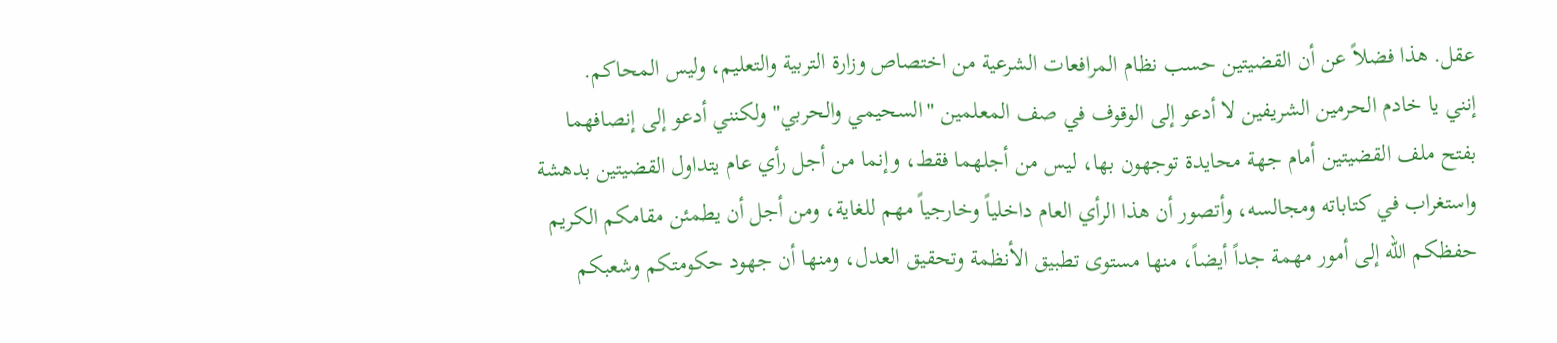عقل. هذا فضلاً عن أن القضيتين حسب نظام المرافعات الشرعية من اختصاص وزارة التربية والتعليم، وليس المحاكم.
إنني يا خادم الحرمين الشريفين لا أدعو إلى الوقوف في صف المعلمين "السحيمي والحربي" ولكنني أدعو إلى إنصافهما بفتح ملف القضيتين أمام جهة محايدة توجهون بها، ليس من أجلهما فقط، وإنما من أجل رأي عام يتداول القضيتين بدهشة واستغراب في كتاباته ومجالسه، وأتصور أن هذا الرأي العام داخلياً وخارجياً مهم للغاية، ومن أجل أن يطمئن مقامكم الكريم حفظكم الله إلى أمور مهمة جداً أيضاً، منها مستوى تطبيق الأنظمة وتحقيق العدل، ومنها أن جهود حكومتكم وشعبكم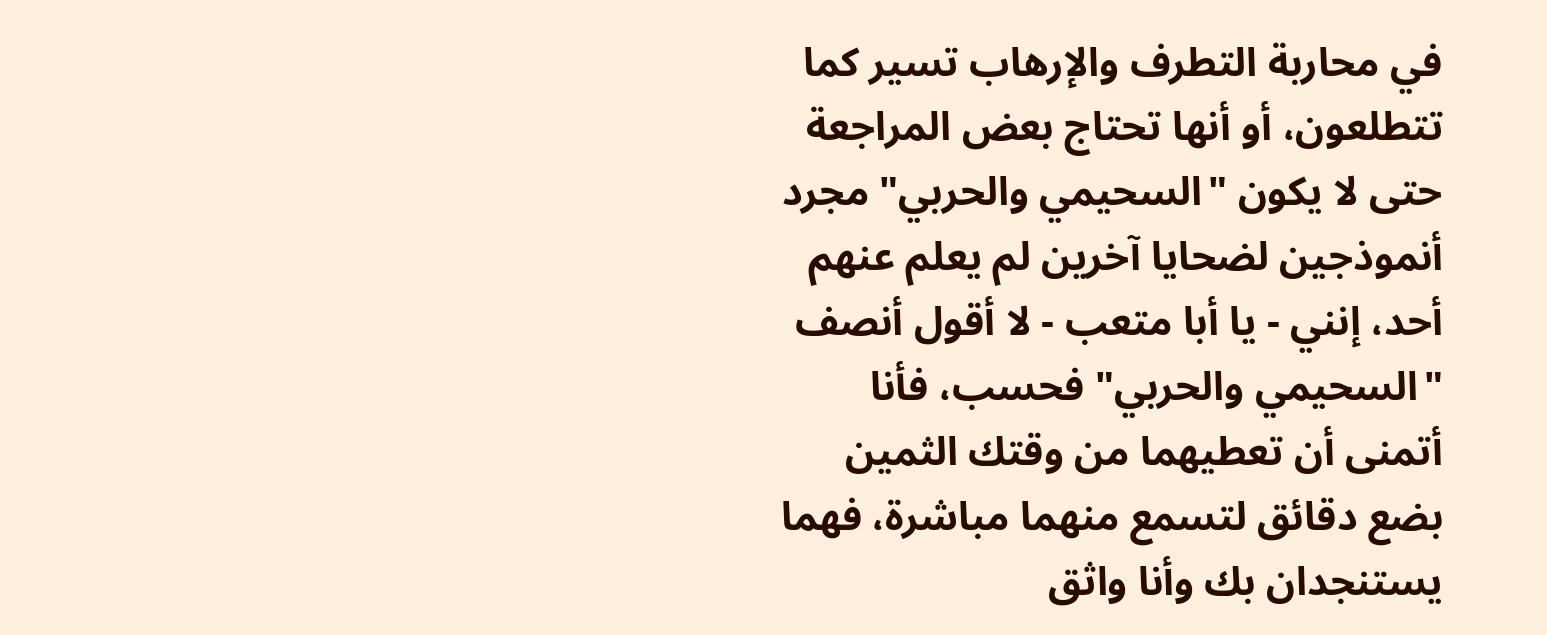في محاربة التطرف والإرهاب تسير كما تتطلعون، أو أنها تحتاج بعض المراجعة حتى لا يكون "السحيمي والحربي" مجرد أنموذجين لضحايا آخرين لم يعلم عنهم أحد، إنني - يا أبا متعب - لا أقول أنصف "السحيمي والحربي" فحسب، فأنا أتمنى أن تعطيهما من وقتك الثمين بضع دقائق لتسمع منهما مباشرة، فهما يستنجدان بك وأنا واثق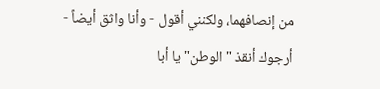من إنصافهما، ولكنني أقول - وأنا واثق أيضاً - أرجوك أنقذ "الوطن" يا أبا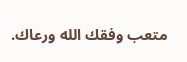متعب وفقك الله ورعاك.